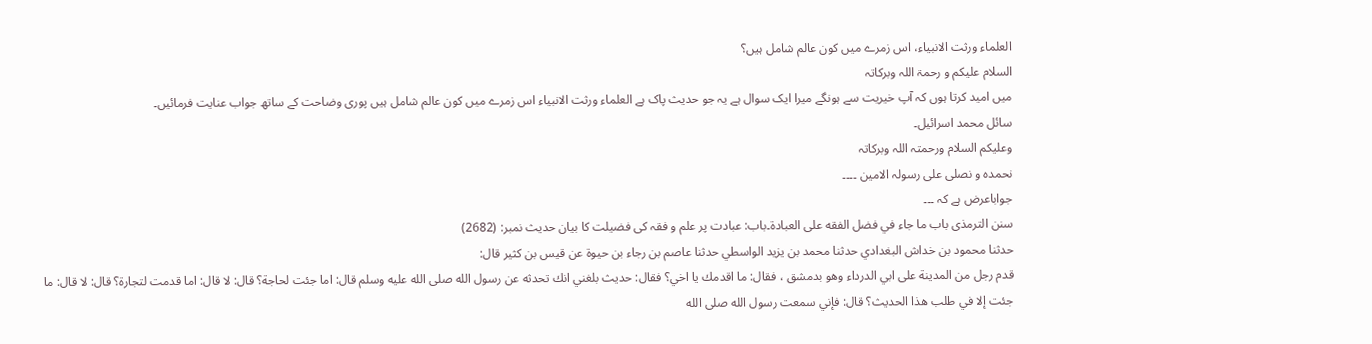العلماء ورثت الانبیاء، اس زمرے میں کون عالم شامل ہیں؟
السلام علیکم و رحمۃ اللہ وبرکاتہ
میں امید کرتا ہوں کہ آپ خیریت سے ہونگے میرا ایک سوال ہے یہ جو حدیث پاک ہے العلماء ورثت الانبیاء اس زمرے میں کون عالم شامل ہیں پوری وضاحت کے ساتھ جواب عنایت فرمائیں۔
سائل محمد اسرائیل۔
وعلیکم السلام ورحمتہ اللہ وبرکاتہ
نحمدہ و نصلی علی رسولہ الامین ۔۔۔۔
جواباعرض ہے کہ ۔۔۔
سنن الترمذی باب ما جاء في فضل الفقه على العبادۃ۔باب: عبادت پر علم و فقہ کی فضیلت کا بیان حدیث نمبر: (2682)
حدثنا محمود بن خداش البغدادي حدثنا محمد بن يزيد الواسطي حدثنا عاصم بن رجاء بن حيوة عن قيس بن كثير قال:
قدم رجل من المدينة على ابي الدرداء وهو بدمشق ، فقال: ما اقدمك يا اخي؟ فقال: حديث بلغني انك تحدثه عن رسول الله صلى الله عليه وسلم قال: اما جئت لحاجة؟ قال: لا قال: اما قدمت لتجارة؟ قال: لا قال: ما جئت إلا في طلب هذا الحديث؟ قال: فإني سمعت رسول الله صلى الله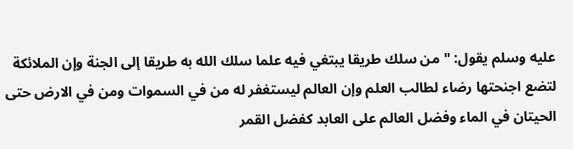عليه وسلم يقول: " من سلك طريقا يبتغي فيه علما سلك الله به طريقا إلى الجنة وإن الملائكة لتضع اجنحتها رضاء لطالب العلم وإن العالم ليستغفر له من في السموات ومن في الارض حتى الحيتان في الماء وفضل العالم على العابد كفضل القمر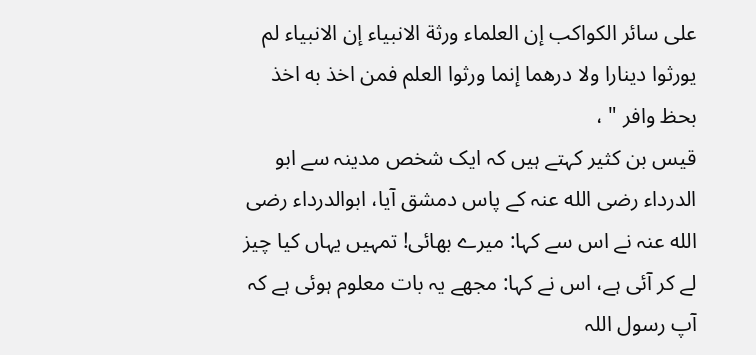على سائر الكواكب إن العلماء ورثة الانبياء إن الانبياء لم يورثوا دينارا ولا درهما إنما ورثوا العلم فمن اخذ به اخذ بحظ وافر " ،
قیس بن کثیر کہتے ہیں کہ ایک شخص مدینہ سے ابو الدرداء رضی الله عنہ کے پاس دمشق آیا، ابوالدرداء رضی الله عنہ نے اس سے کہا: میرے بھائی! تمہیں یہاں کیا چیز لے کر آئی ہے، اس نے کہا: مجھے یہ بات معلوم ہوئی ہے کہ آپ رسول اللہ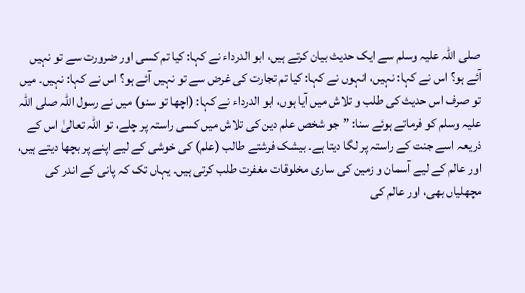صلی اللہ علیہ وسلم سے ایک حدیث بیان کرتے ہیں، ابو الدرداء نے کہا: کیا تم کسی اور ضرورت سے تو نہیں آئے ہو؟ اس نے کہا: نہیں، انہوں نے کہا: کیا تم تجارت کی غرض سے تو نہیں آئے ہو؟ اس نے کہا: نہیں۔ میں تو صرف اس حدیث کی طلب و تلاش میں آیا ہوں، ابو الدرداء نے کہا: (اچھا تو سنو) میں نے رسول اللہ صلی اللہ علیہ وسلم کو فرماتے ہوئے سنا: ”جو شخص علم دین کی تلاش میں کسی راستہ پر چلے، تو اللہ تعالیٰ اس کے ذریعہ اسے جنت کے راستہ پر لگا دیتا ہے۔ بیشک فرشتے طالب (علم) کی خوشی کے لیے اپنے پر بچھا دیتے ہیں، اور عالم کے لیے آسمان و زمین کی ساری مخلوقات مغفرت طلب کرتی ہیں۔ یہاں تک کہ پانی کے اندر کی مچھلیاں بھی، اور عالم کی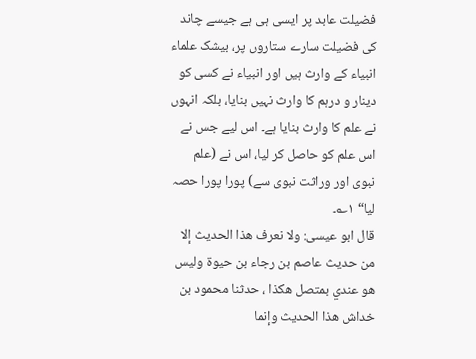فضیلت عابد پر ایسی ہی ہے جیسے چاند کی فضیلت سارے ستاروں پر، بیشک علماء انبیاء کے وارث ہیں اور انبیاء نے کسی کو دینار و درہم کا وارث نہیں بنایا، بلکہ انہوں نے علم کا وارث بنایا ہے۔ اس لیے جس نے اس علم کو حاصل کر لیا، اس نے (علم نبوی اور وراثت نبوی سے) پورا پورا حصہ لیا“ ۱؎۔
قال ابو عيسى: ولا نعرف هذا الحديث إلا من حديث عاصم بن رجاء بن حيوة وليس هو عندي بمتصل هكذا ، حدثنا محمود بن خداش هذا الحديث وإنما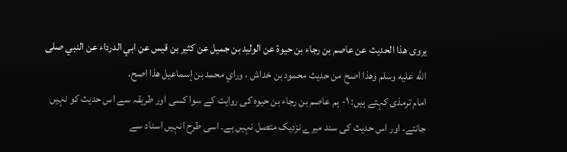يروى هذا الحديث عن عاصم بن رجاء بن حيوة عن الوليد بن جميل عن كثير بن قيس عن ابي الدرداء عن النبي صلى الله عليه وسلم وهذا اصح من حديث محمود بن خداش ، وراي محمد بن إسماعيل هذا اصح.
امام ترمذی کہتے ہیں: ۱- ہم عاصم بن رجاء بن حیوہ کی روایت کے سوا کسی اور طریقہ سے اس حدیث کو نہیں جانتے، اور اس حدیث کی سند میرے نزدیک متصل نہیں ہے۔ اسی طرح انہیں اسناد سے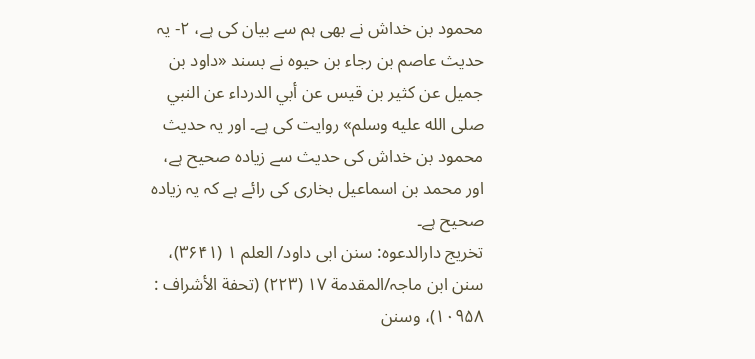محمود بن خداش نے بھی ہم سے بیان کی ہے، ۲- یہ حدیث عاصم بن رجاء بن حیوہ نے بسند «داود بن جميل عن كثير بن قيس عن أبي الدرداء عن النبي صلى الله عليه وسلم» روایت کی ہے۔ اور یہ حدیث محمود بن خداش کی حدیث سے زیادہ صحیح ہے، اور محمد بن اسماعیل بخاری کی رائے ہے کہ یہ زیادہ صحیح ہے۔
تخریج دارالدعوہ: سنن ابی داود/ العلم ۱ (۳۶۴۱)، سنن ابن ماجہ/المقدمة ۱۷ (۲۲۳) (تحفة الأشراف : ۱۰۹۵۸)، وسنن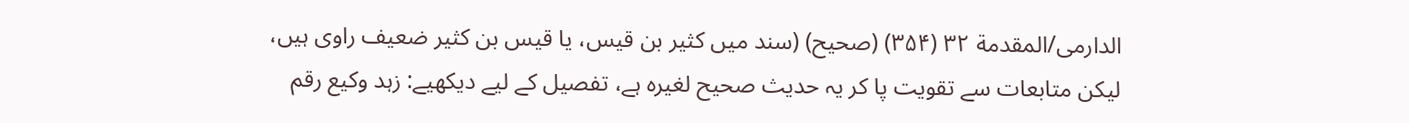الدارمی/المقدمة ۳۲ (۳۵۴) (صحیح) (سند میں کثیر بن قیس، یا قیس بن کثیر ضعیف راوی ہیں، لیکن متابعات سے تقویت پا کر یہ حدیث صحیح لغیرہ ہے، تفصیل کے لیے دیکھیے: زہد وکیع رقم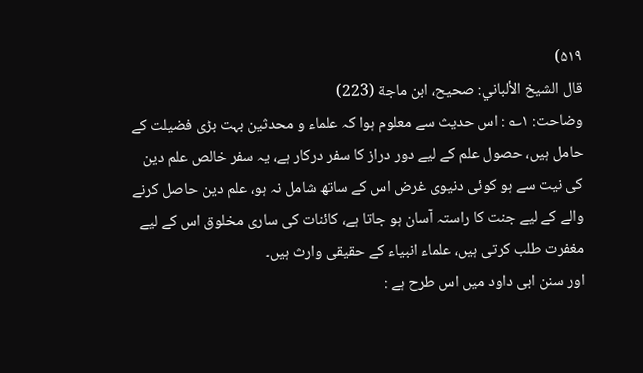۵۱۹)
قال الشيخ الألباني: صحيح، ابن ماجة (223)
وضاحت: ۱؎ : اس حدیث سے معلوم ہوا کہ علماء و محدثین بہت بڑی فضیلت کے حامل ہیں، حصول علم کے لیے دور دراز کا سفر درکار ہے، یہ سفر خالص علم دین کی نیت سے ہو کوئی دنیوی غرض اس کے ساتھ شامل نہ ہو، علم دین حاصل کرنے والے کے لیے جنت کا راستہ آسان ہو جاتا ہے، کائنات کی ساری مخلوق اس کے لیے مغفرت طلب کرتی ہیں، علماء انبیاء کے حقیقی وارث ہیں۔
اور سنن ابی داود میں اس طرح ہے :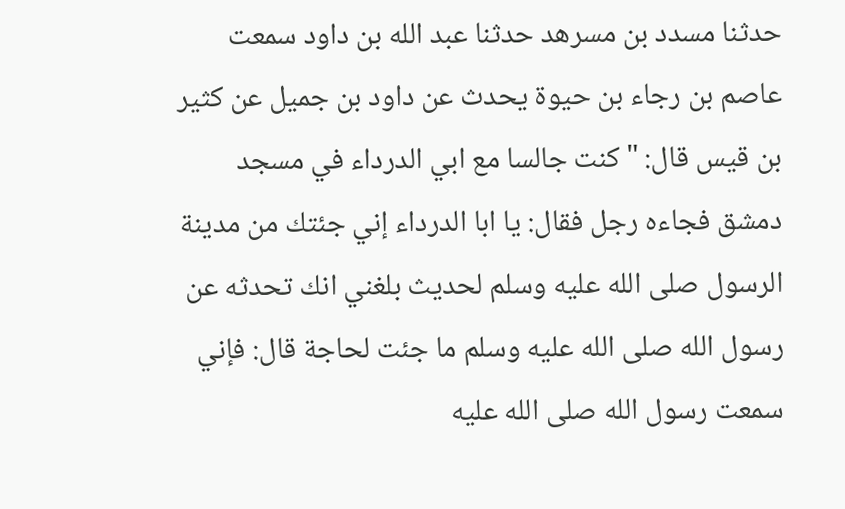حدثنا مسدد بن مسرهد حدثنا عبد الله بن داود سمعت عاصم بن رجاء بن حيوة يحدث عن داود بن جميل عن كثير بن قيس قال: " كنت جالسا مع ابي الدرداء في مسجد دمشق فجاءه رجل فقال: يا ابا الدرداء إني جئتك من مدينة الرسول صلى الله عليه وسلم لحديث بلغني انك تحدثه عن رسول الله صلى الله عليه وسلم ما جئت لحاجة قال: فإني سمعت رسول الله صلى الله عليه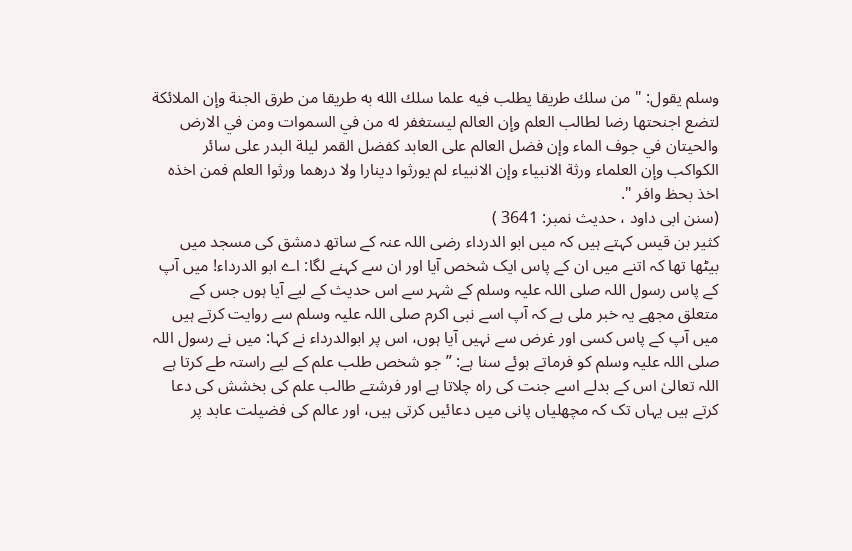وسلم يقول: " من سلك طريقا يطلب فيه علما سلك الله به طريقا من طرق الجنة وإن الملائكة لتضع اجنحتها رضا لطالب العلم وإن العالم ليستغفر له من في السموات ومن في الارض والحيتان في جوف الماء وإن فضل العالم على العابد كفضل القمر ليلة البدر على سائر الكواكب وإن العلماء ورثة الانبياء وإن الانبياء لم يورثوا دينارا ولا درهما ورثوا العلم فمن اخذه اخذ بحظ وافر ".
(سنن ابی داود ، حدیث نمبر: 3641 )
کثیر بن قیس کہتے ہیں کہ میں ابو الدرداء رضی اللہ عنہ کے ساتھ دمشق کی مسجد میں بیٹھا تھا کہ اتنے میں ان کے پاس ایک شخص آیا اور ان سے کہنے لگا: اے ابو الدرداء! میں آپ کے پاس رسول اللہ صلی اللہ علیہ وسلم کے شہر سے اس حدیث کے لیے آیا ہوں جس کے متعلق مجھے یہ خبر ملی ہے کہ آپ اسے نبی اکرم صلی اللہ علیہ وسلم سے روایت کرتے ہیں میں آپ کے پاس کسی اور غرض سے نہیں آیا ہوں، اس پر ابوالدرداء نے کہا: میں نے رسول اللہ صلی اللہ علیہ وسلم کو فرماتے ہوئے سنا ہے: ”جو شخص طلب علم کے لیے راستہ طے کرتا ہے اللہ تعالیٰ اس کے بدلے اسے جنت کی راہ چلاتا ہے اور فرشتے طالب علم کی بخشش کی دعا کرتے ہیں یہاں تک کہ مچھلیاں پانی میں دعائیں کرتی ہیں، اور عالم کی فضیلت عابد پر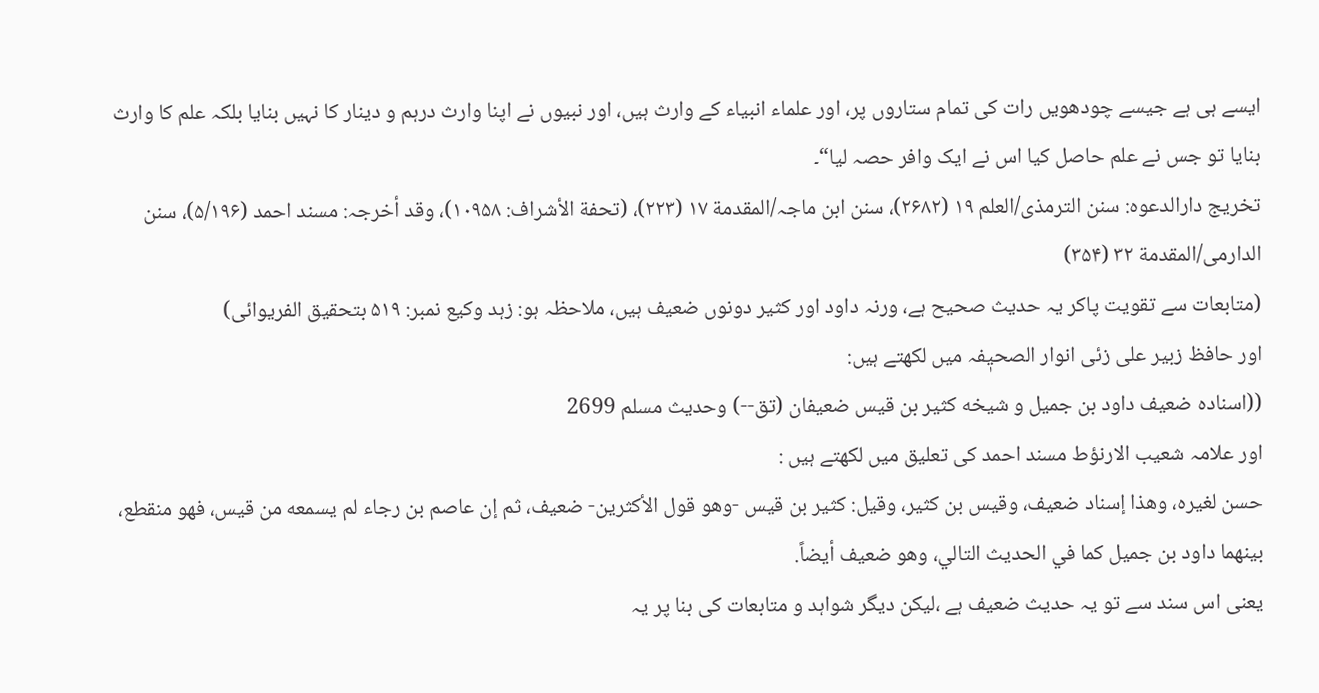ایسے ہی ہے جیسے چودھویں رات کی تمام ستاروں پر، اور علماء انبیاء کے وارث ہیں، اور نبیوں نے اپنا وارث درہم و دینار کا نہیں بنایا بلکہ علم کا وارث بنایا تو جس نے علم حاصل کیا اس نے ایک وافر حصہ لیا“۔
تخریج دارالدعوہ: سنن الترمذی/العلم ۱۹ (۲۶۸۲)، سنن ابن ماجہ/المقدمة ۱۷ (۲۲۳)، (تحفة الأشراف: ۱۰۹۵۸)، وقد أخرجہ: مسند احمد (۵/۱۹۶)، سنن الدارمی/المقدمة ۳۲ (۳۵۴)
(متابعات سے تقویت پاکر یہ حدیث صحیح ہے، ورنہ داود اور کثیر دونوں ضعیف ہیں، ملاحظہ ہو: زہد وکیع نمبر: ۵۱۹ بتحقیق الفریوائی)
اور حافظ زبیر علی زئی انوار الصحیٖفہ میں لکھتے ہیں:
((اسناده ضعيف داود بن جميل و شيخه كثير بن قيس ضعيفان (تق--) وحديث مسلم 2699
اور علامہ شعیب الارنؤط مسند احمد کی تعلیق میں لکھتے ہیں :
حسن لغيره، وهذا إسناد ضعيف، وقيس بن كثير، وقيل: كثير بن قيس -وهو قول الأكثرين- ضعيف، ثم إن عاصم بن رجاء لم يسمعه من قيس، فهو منقطع، بينهما داود بن جميل كما في الحديث التالي، وهو ضعيف أيضاً.
یعنی اس سند سے تو یہ حدیث ضعیف ہے ،لیکن دیگر شواہد و متابعات کی بنا پر یہ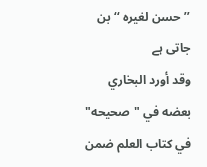’’ حسن لغیرہ ‘‘ بن جاتی ہے
وقد أورد البخاري بعضه في "صحيحه" في كتاب العلم ضمن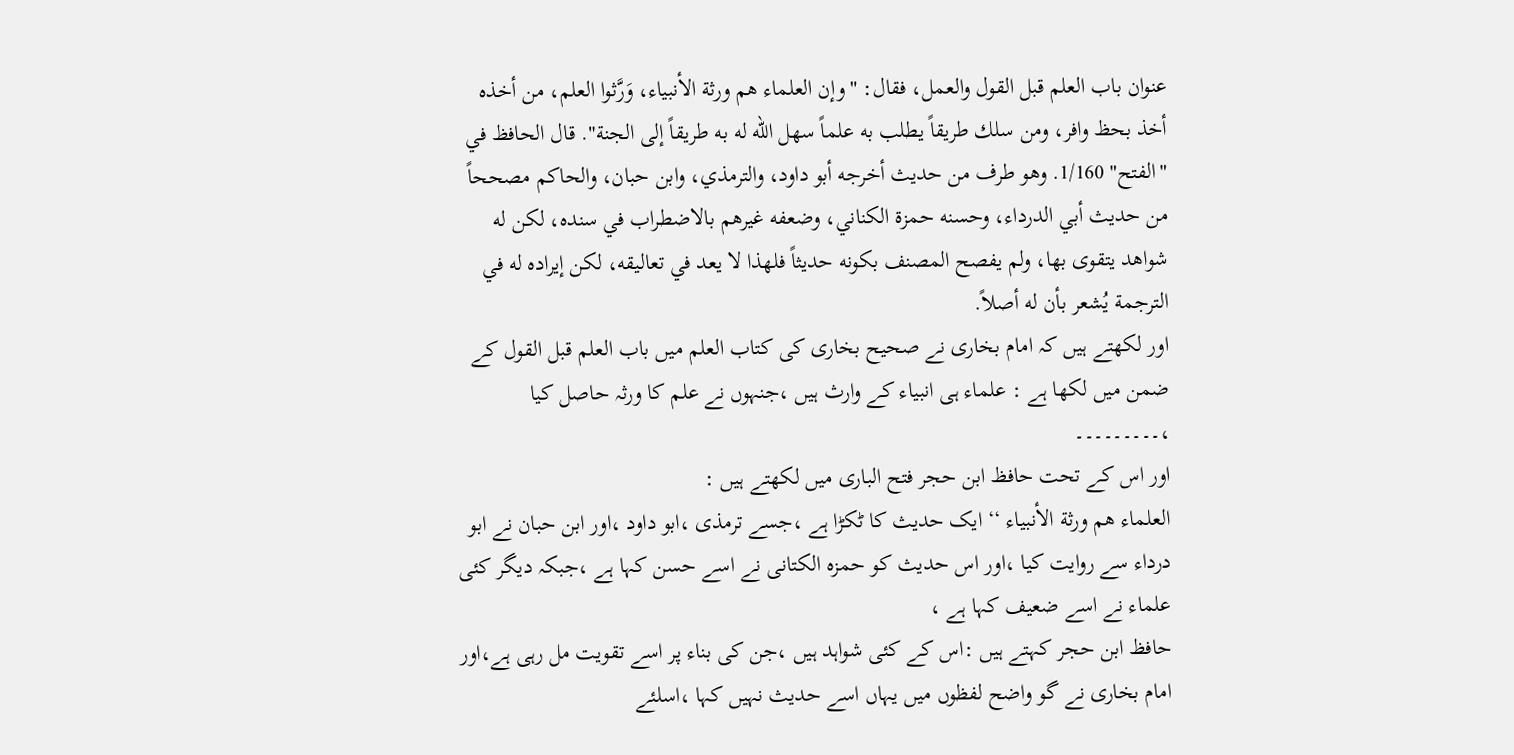عنوان باب العلم قبل القول والعمل، فقال: "وإن العلماء هم ورثة الأنبياء، وَرَّثوا العلم، من أخذه أخذ بحظ وافر، ومن سلك طريقاً يطلب به علماً سهل الله له به طريقاً إلى الجنة". قال الحافظ في "الفتح" 1/160. وهو طرف من حديث أخرجه أبو داود، والترمذي، وابن حبان، والحاكم مصححاً من حديث أبي الدرداء، وحسنه حمزة الكناني، وضعفه غيرهم بالاضطراب في سنده، لكن له شواهد يتقوى بها، ولم يفصح المصنف بكونه حديثاً فلهذا لا يعد في تعاليقه، لكن إيراده له في الترجمة يُشعر بأن له أصلاً.
اور لکھتے ہیں کہ امام بخاری نے صحیح بخاری کی کتاب العلم میں باب العلم قبل القول کے ضمن میں لکھا ہے : علماء ہی انبیاء کے وارث ہیں ،جنہوں نے علم کا ورثہ حاصل کیا ،۔۔۔۔۔۔۔۔۔
اور اس کے تحت حافظ ابن حجر فتح الباری میں لکھتے ہیں :
العلماء هم ورثة الأنبياء ‘‘ ایک حدیث کا ٹکڑا ہے ،جسے ترمذی ،ابو داود ،اور ابن حبان نے ابو درداء سے روایت کیا ،اور اس حدیث کو حمزہ الکتانی نے اسے حسن کہا ہے ،جبکہ دیگر کئی علماء نے اسے ضعیف کہا ہے ،
حافظ ابن حجر کہتے ہیں :اس کے کئی شواہد ہیں ،جن کی بناء پر اسے تقویت مل رہی ہے،اور امام بخاری نے گو واضح لفظوں میں یہاں اسے حدیث نہیں کہا ،اسلئے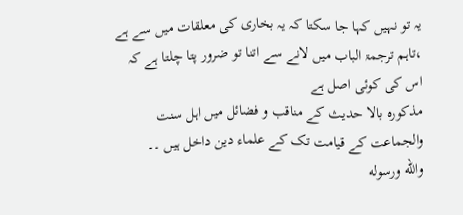یہ تو نہیں کہا جا سکتا کہ یہ بخاری کی معلقات میں سے ہے ،تاہم ترجمۃ الباب میں لانے سے اتنا تو ضرور پتا چلتا ہے کہ اس کی کوئی اصل ہے
مذکورہ بالا حدیث کے مناقب و فضائل میں اہل سنت والجماعت کے قیامت تک کے علماء دین داخل ہیں ۔۔
والله ورسوله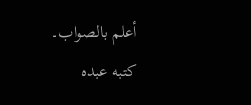أعلم بالصواب۔
كتبه عبده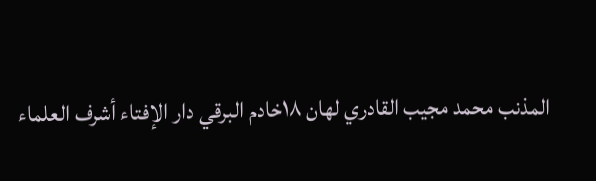المذنب محمد مجيب القادري لهان ١٨خادم البرقي دار الإفتاء أشرف العلماء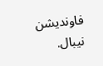فاونديشن نيبال.